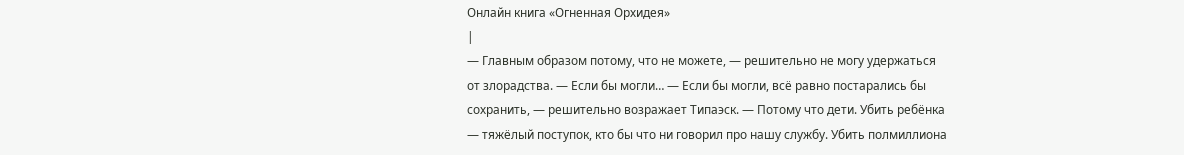Онлайн книга «Огненная Орхидея»
|
— Главным образом потому, что не можете, — решительно не могу удержаться от злорадства. — Если бы могли… — Если бы могли, всё равно постарались бы сохранить, — решительно возражает Типаэск. — Потому что дети. Убить ребёнка — тяжёлый поступок, кто бы что ни говорил про нашу службу. Убить полмиллиона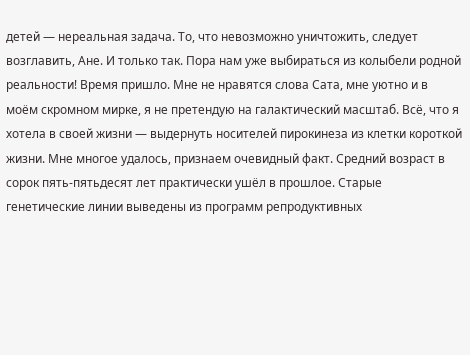детей — нереальная задача. То, что невозможно уничтожить, следует возглавить, Ане. И только так. Пора нам уже выбираться из колыбели родной реальности! Время пришло. Мне не нравятся слова Сата, мне уютно и в моём скромном мирке, я не претендую на галактический масштаб. Всё, что я хотела в своей жизни — выдернуть носителей пирокинеза из клетки короткой жизни. Мне многое удалось, признаем очевидный факт. Средний возраст в сорок пять-пятьдесят лет практически ушёл в прошлое. Старые генетические линии выведены из программ репродуктивных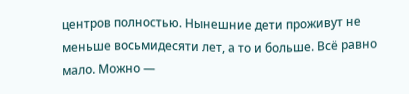центров полностью. Нынешние дети проживут не меньше восьмидесяти лет, а то и больше. Всё равно мало. Можно —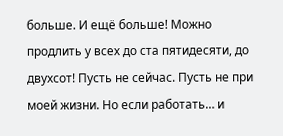больше. И ещё больше! Можно продлить у всех до ста пятидесяти, до двухсот! Пусть не сейчас. Пусть не при моей жизни. Но если работать… и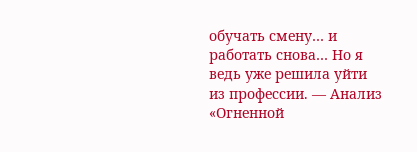обучать смену… и работать снова… Но я ведь уже решила уйти из профессии. — Анализ «Огненной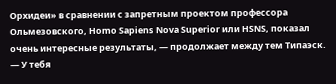Орхидеи» в сравнении с запретным проектом профессора Ольмезовского, Homo Sapiens Nova Superior или HSNS, показал очень интересные результаты, — продолжает между тем Типаэск. — У тебя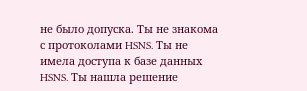не было допуска. Ты не знакома с протоколами HSNS. Ты не имела доступа к базе данных HSNS. Ты нашла решение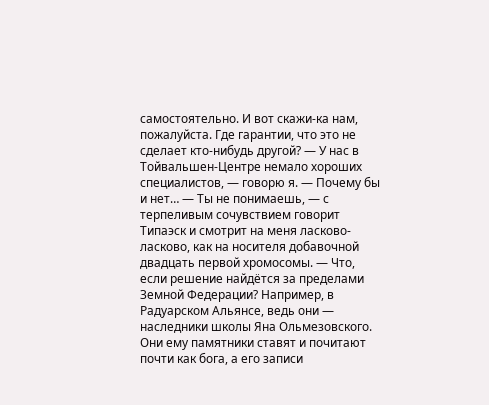самостоятельно. И вот скажи-ка нам, пожалуйста. Где гарантии, что это не сделает кто-нибудь другой? — У нас в Тойвальшен-Центре немало хороших специалистов, — говорю я. — Почему бы и нет… — Ты не понимаешь, — с терпеливым сочувствием говорит Типаэск и смотрит на меня ласково-ласково, как на носителя добавочной двадцать первой хромосомы. — Что, если решение найдётся за пределами Земной Федерации? Например, в Радуарском Альянсе, ведь они — наследники школы Яна Ольмезовского. Они ему памятники ставят и почитают почти как бога, а его записи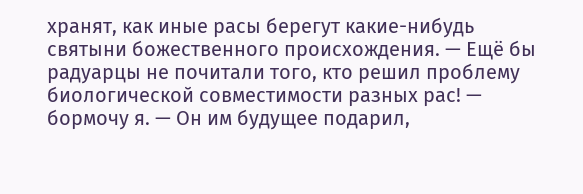хранят, как иные расы берегут какие-нибудь святыни божественного происхождения. — Ещё бы радуарцы не почитали того, кто решил проблему биологической совместимости разных рас! — бормочу я. — Он им будущее подарил,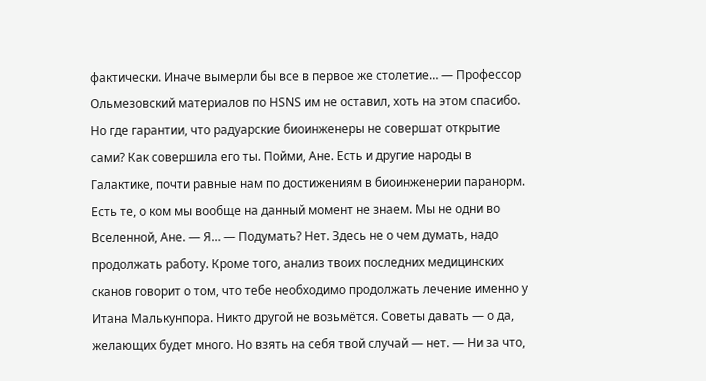фактически. Иначе вымерли бы все в первое же столетие… — Профессор Ольмезовский материалов по HSNS им не оставил, хоть на этом спасибо. Но где гарантии, что радуарские биоинженеры не совершат открытие сами? Как совершила его ты. Пойми, Ане. Есть и другие народы в Галактике, почти равные нам по достижениям в биоинженерии паранорм. Есть те, о ком мы вообще на данный момент не знаем. Мы не одни во Вселенной, Ане. — Я… — Подумать? Нет. Здесь не о чем думать, надо продолжать работу. Кроме того, анализ твоих последних медицинских сканов говорит о том, что тебе необходимо продолжать лечение именно у Итана Малькунпора. Никто другой не возьмётся. Советы давать — о да, желающих будет много. Но взять на себя твой случай — нет. — Ни за что,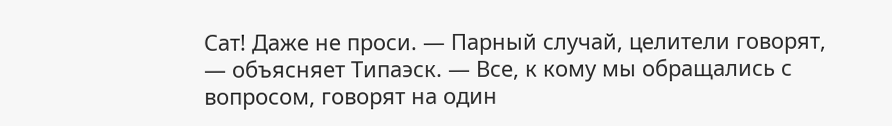Сат! Даже не проси. — Парный случай, целители говорят, — объясняет Типаэск. — Все, к кому мы обращались с вопросом, говорят на один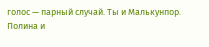голос — парный случай. Ты и Малькунпор. Полина и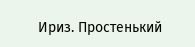Ириз. Простенький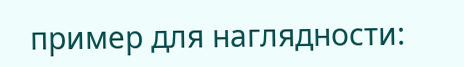пример для наглядности: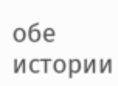обе истории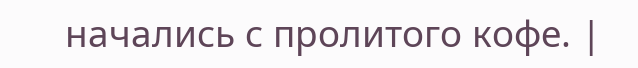начались с пролитого кофе. |